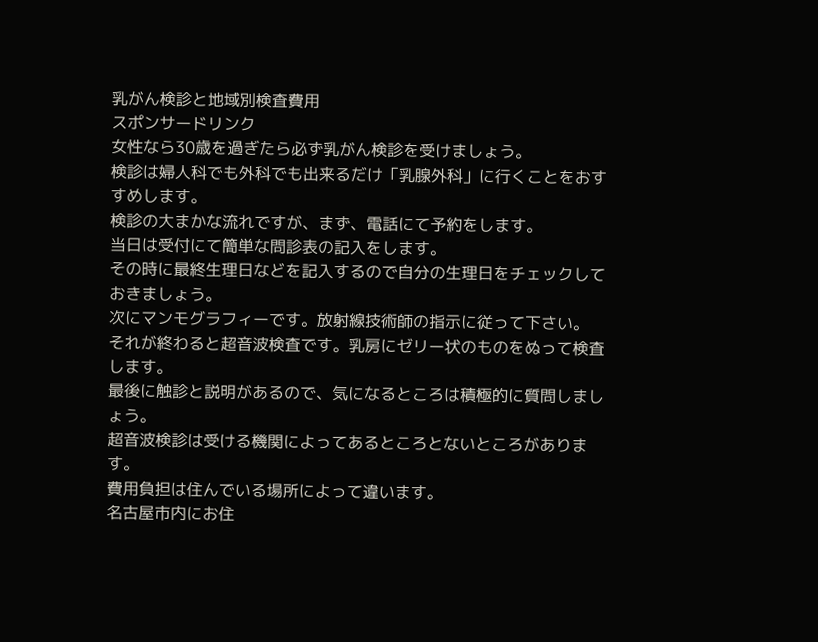乳がん検診と地域別検査費用
スポンサードリンク
女性なら30歳を過ぎたら必ず乳がん検診を受けましょう。
検診は婦人科でも外科でも出来るだけ「乳腺外科」に行くことをおすすめします。
検診の大まかな流れですが、まず、電話にて予約をします。
当日は受付にて簡単な問診表の記入をします。
その時に最終生理日などを記入するので自分の生理日をチェックしておきましょう。
次にマンモグラフィーです。放射線技術師の指示に従って下さい。
それが終わると超音波検査です。乳房にゼリー状のものをぬって検査します。
最後に触診と説明があるので、気になるところは積極的に質問しましょう。
超音波検診は受ける機関によってあるところとないところがあります。
費用負担は住んでいる場所によって違います。
名古屋市内にお住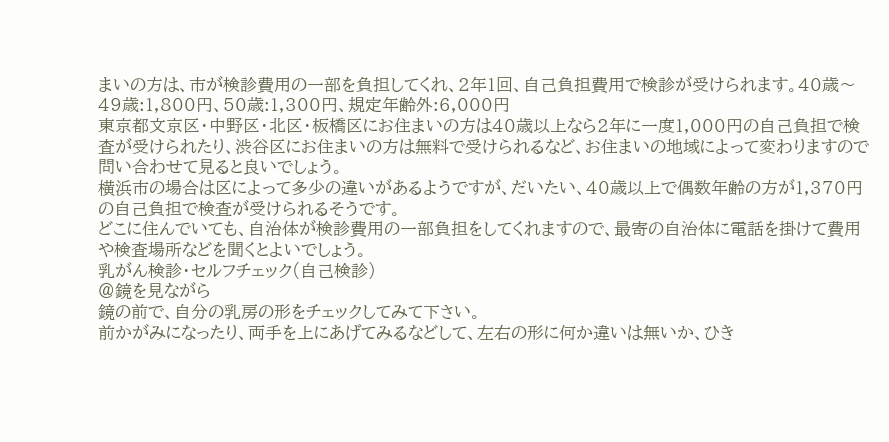まいの方は、市が検診費用の一部を負担してくれ、2年1回、自己負担費用で検診が受けられます。40歳〜49歳:1,800円、50歳:1,300円、規定年齢外:6,000円
東京都文京区・中野区・北区・板橋区にお住まいの方は40歳以上なら2年に一度1,000円の自己負担で検査が受けられたり、渋谷区にお住まいの方は無料で受けられるなど、お住まいの地域によって変わりますので問い合わせて見ると良いでしょう。
横浜市の場合は区によって多少の違いがあるようですが、だいたい、40歳以上で偶数年齢の方が1,370円の自己負担で検査が受けられるそうです。
どこに住んでいても、自治体が検診費用の一部負担をしてくれますので、最寄の自治体に電話を掛けて費用や検査場所などを聞くとよいでしょう。
乳がん検診・セルフチェック(自己検診)
@鏡を見ながら
鏡の前で、自分の乳房の形をチェックしてみて下さい。
前かがみになったり、両手を上にあげてみるなどして、左右の形に何か違いは無いか、ひき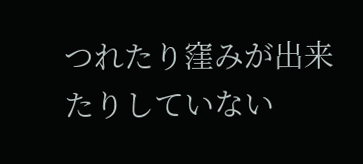つれたり窪みが出来たりしていない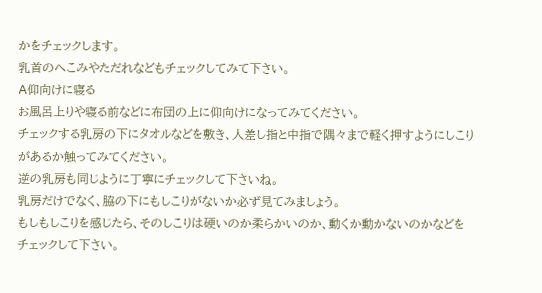かをチェックします。
乳首のへこみやただれなどもチェックしてみて下さい。
A仰向けに寝る
お風呂上りや寝る前などに布団の上に仰向けになってみてください。
チェックする乳房の下にタオルなどを敷き、人差し指と中指で隅々まで軽く押すようにしこりがあるか触ってみてください。
逆の乳房も同じように丁寧にチェックして下さいね。
乳房だけでなく、脇の下にもしこりがないか必ず見てみましょう。
もしもしこりを感じたら、そのしこりは硬いのか柔らかいのか、動くか動かないのかなどをチェックして下さい。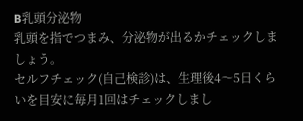B乳頭分泌物
乳頭を指でつまみ、分泌物が出るかチェックしましょう。
セルフチェック(自己検診)は、生理後4〜5日くらいを目安に毎月1回はチェックしまし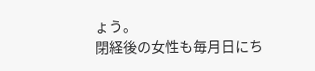ょう。
閉経後の女性も毎月日にち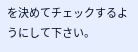を決めてチェックするようにして下さい。